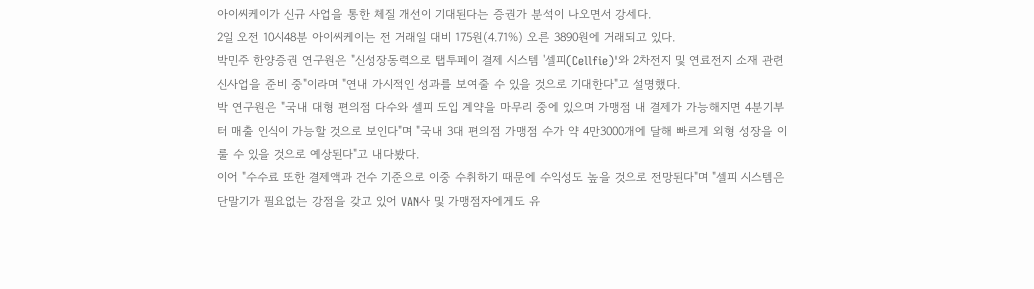아이씨케이가 신규 사업을 통한 체질 개선이 기대된다는 증권가 분석이 나오면서 강세다.
2일 오전 10시48분 아이씨케이는 전 거래일 대비 175원(4.71%) 오른 3890원에 거래되고 있다.
박민주 한양증권 연구원은 "신성장동력으로 탭투페이 결제 시스템 '셀피(Cellfie)'와 2차전지 및 연료전지 소재 관련 신사업을 준비 중"이라며 "연내 가시적인 성과를 보여줄 수 있을 것으로 기대한다"고 설명했다.
박 연구원은 "국내 대형 편의점 다수와 셀피 도입 계약을 마무리 중에 있으며 가맹점 내 결제가 가능해지면 4분기부터 매출 인식이 가능할 것으로 보인다"며 "국내 3대 편의점 가맹점 수가 약 4만3000개에 달해 빠르게 외형 성장을 이룰 수 있을 것으로 예상된다"고 내다봤다.
이어 "수수료 또한 결제액과 건수 기준으로 이중 수취하기 때문에 수익성도 높을 것으로 전망된다"며 "셀피 시스템은 단말기가 필요없는 강점을 갖고 있어 VAN사 및 가맹점자에게도 유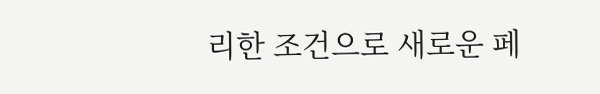리한 조건으로 새로운 페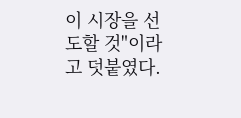이 시장을 선도할 것"이라고 덧붙였다.